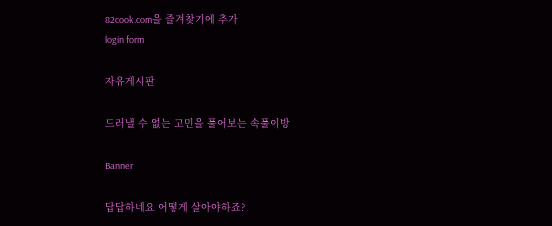82cook.com을 즐겨찾기에 추가
login form

자유게시판

드러낼 수 없는 고민을 풀어보는 속풀이방

Banner

답답하네요 어떻게 살아야하죠?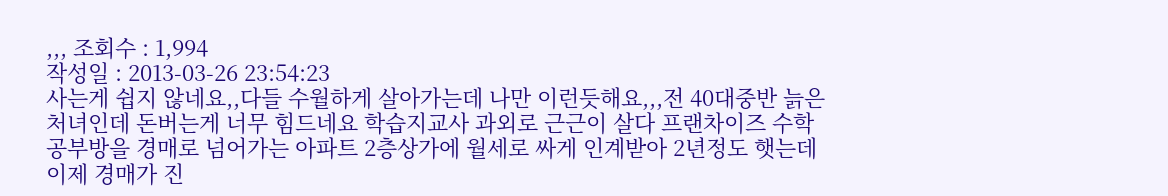,,, 조회수 : 1,994
작성일 : 2013-03-26 23:54:23
사는게 쉽지 않네요,,다들 수월하게 살아가는데 나만 이런듯해요,,,전 40대중반 늙은처녀인데 돈버는게 너무 힘드네요 학습지교사 과외로 근근이 살다 프랜차이즈 수학공부방을 경매로 넘어가는 아파트 2층상가에 월세로 싸게 인계받아 2년정도 햇는데 이제 경매가 진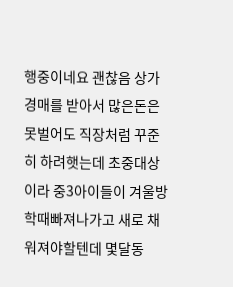행중이네요 괜찮음 상가경매를 받아서 많은돈은 못벌어도 직장처럼 꾸준히 하려햇는데 초중대상이라 중3아이들이 겨울방학때빠져나가고 새로 채워져야할텐데 몇달동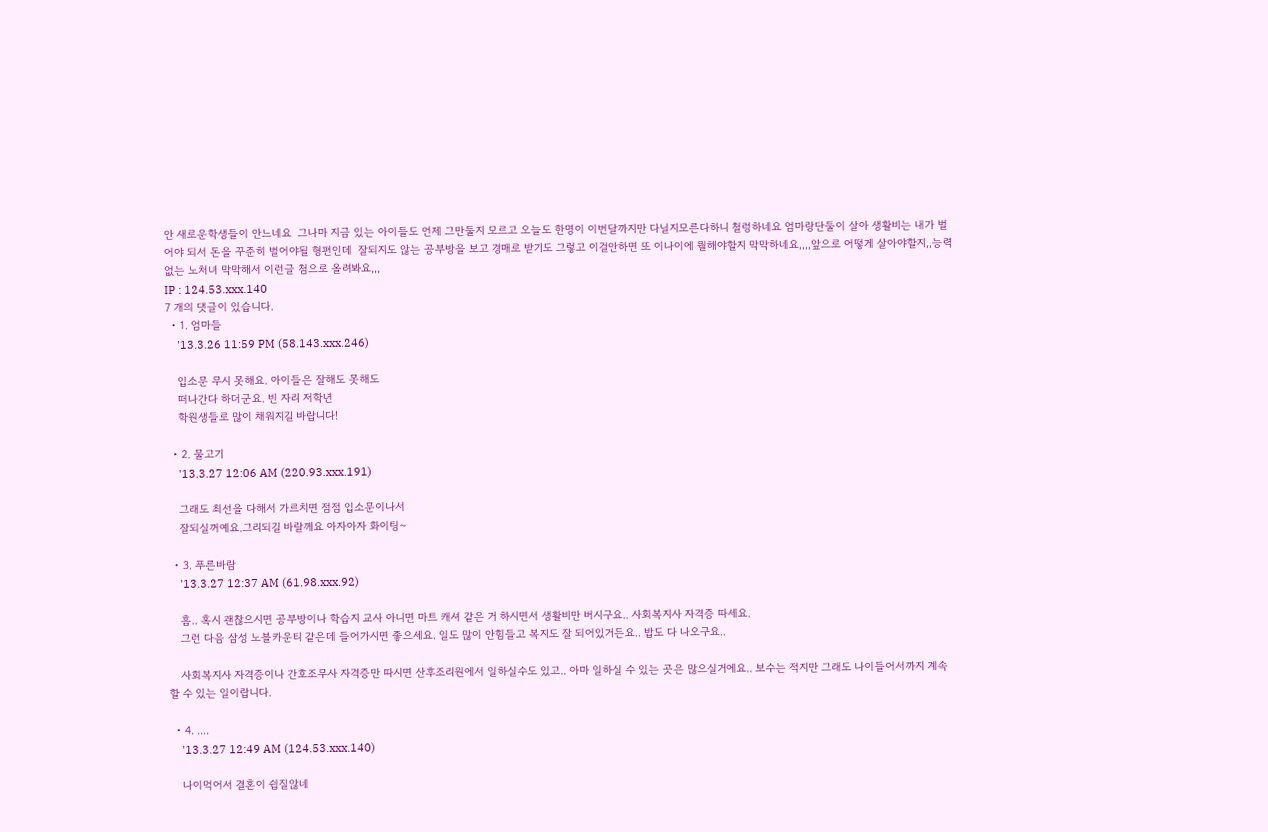안 새로운학생들이 안느네요  그나마 지금 있는 아이들도 언제 그만둘지 모르고 오늘도 한명이 이번달까지만 다닐지모른다하니 철렁하네요 엄마랑단둘이 살아 생활비는 내가 벌어야 되서 돈을 꾸준히 벌어야될 형편인데  잘되지도 않는 공부방을 보고 경매로 받기도 그렇고 이걸안하면 또 이나이에 뭘해야할지 막막하네요,,,,앞으로 어떻게 살아야할지,,능력없는 노처녀 막막해서 이런글 첨으로 올려봐요,,,
IP : 124.53.xxx.140
7 개의 댓글이 있습니다.
  • 1. 엄마들
    '13.3.26 11:59 PM (58.143.xxx.246)

    입소문 무시 못해요. 아이들은 잘해도 못해도
    떠나간다 하더군요. 빈 자리 저학년
    학원생들로 많이 채워지길 바랍니다!

  • 2. 물고기
    '13.3.27 12:06 AM (220.93.xxx.191)

    그래도 최선을 다해서 가르치면 점점 입소문이나서
    잘되실꺼예요.그리되길 바랄께요 아자아자 화이팅~

  • 3. 푸른바람
    '13.3.27 12:37 AM (61.98.xxx.92)

    흠.. 혹시 괜찮으시면 공부방이나 학습지 교사 아니면 마트 캐셔 같은 거 하시면서 생활비만 버시구요.. 사회복지사 자격증 따세요.
    그런 다음 삼성 노블카운티 같은데 들어가시면 좋으세요. 일도 많이 안힘들고 복지도 잘 되어있거든요.. 밥도 다 나오구요..

    사회복지사 자격증이나 간호조무사 자격증만 따시면 산후조리원에서 일하실수도 있고.. 아마 일하실 수 있는 곳은 많으실거에요.. 보수는 적지만 그래도 나이들어서까지 계속 할 수 있는 일이랍니다.

  • 4. ....
    '13.3.27 12:49 AM (124.53.xxx.140)

    나이먹어서 결혼이 쉽질않네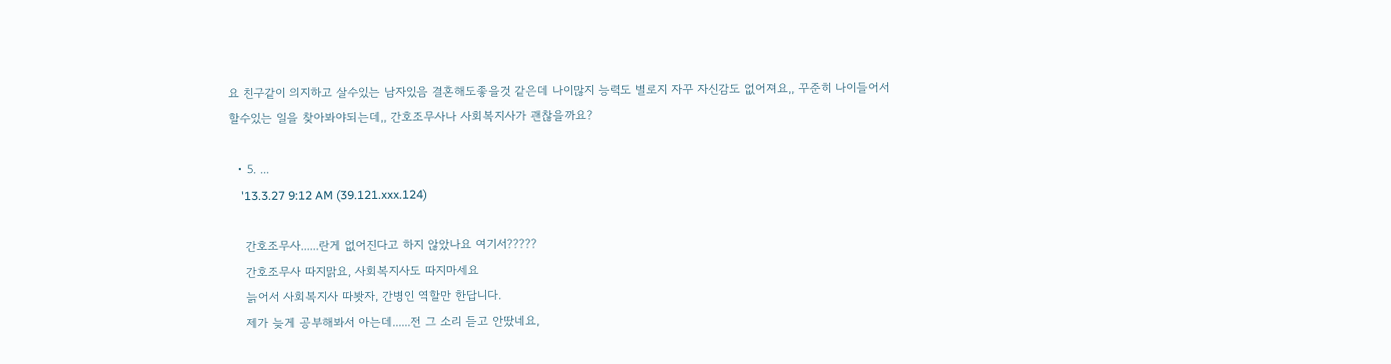요 친구같이 의지하고 살수있는 남자있음 결혼해도좋을것 같은데 나이많지 능력도 별로지 자꾸 자신감도 없어져요,, 꾸준히 나이들어서 할수있는 일을 찾아봐야되는데,, 간호조무사나 사회복지사가 괜찮을까요?

  • 5. ...
    '13.3.27 9:12 AM (39.121.xxx.124)

    간호조무사......란게 없어진다고 하지 않았나요 여기서?????
    간호조무사 따지맑요, 사회복지사도 따지마세요
    늙어서 사회복지사 따봣자, 간병인 역할만 한답니다.
    제가 늦게 공부해봐서 아는데......전 그 소리 듣고 안땄네요,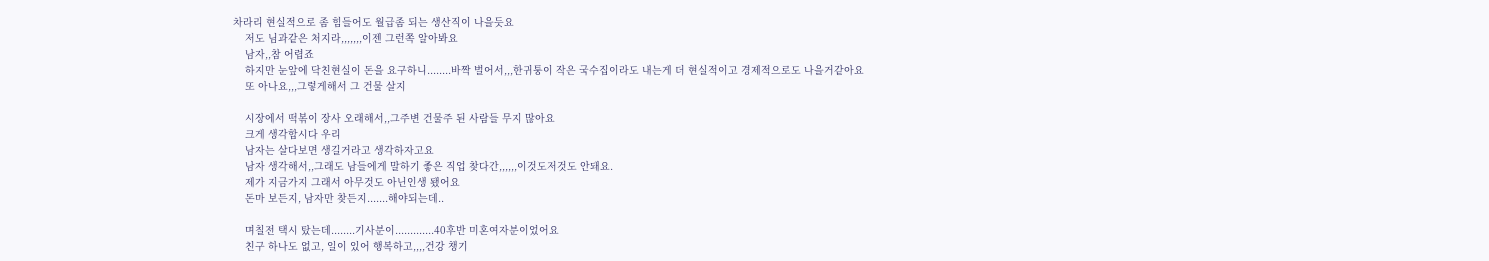차라리 현실적으로 좀 힘들어도 월급좀 되는 생산직이 나을듯요
    저도 님과같은 처지라,,,,,,,이젠 그런쪽 알아봐요
    남자,,참 어렵죠
    하지만 눈앞에 닥친현실이 돈을 요구하니........바짝 벌어서,,,한귀퉁이 작은 국수집이라도 내는게 더 현실적이고 경제적으로도 나을거같아요
    또 아나요,,,그렇게해서 그 건물 살지

    시장에서 떡볶이 장사 오래해서,,그주변 건물주 된 사람들 무지 많아요
    크게 생각합시다 우리
    남자는 살다보면 생길거라고 생각하자고요
    남자 생각해서,,그래도 남들에게 말하기 좋은 직업 찾다간,,,,,,이것도저것도 안돼요.
    제가 지금가지 그래서 아무것도 아닌인생 됐어요
    돈마 보든지, 남자만 찾든지.......해야되는데..

    며칠전 택시 탔는데........기사분이.............40후반 미혼여자분이었어요
    친구 하나도 없고, 일이 있어 행복하고,,,,건강 챙기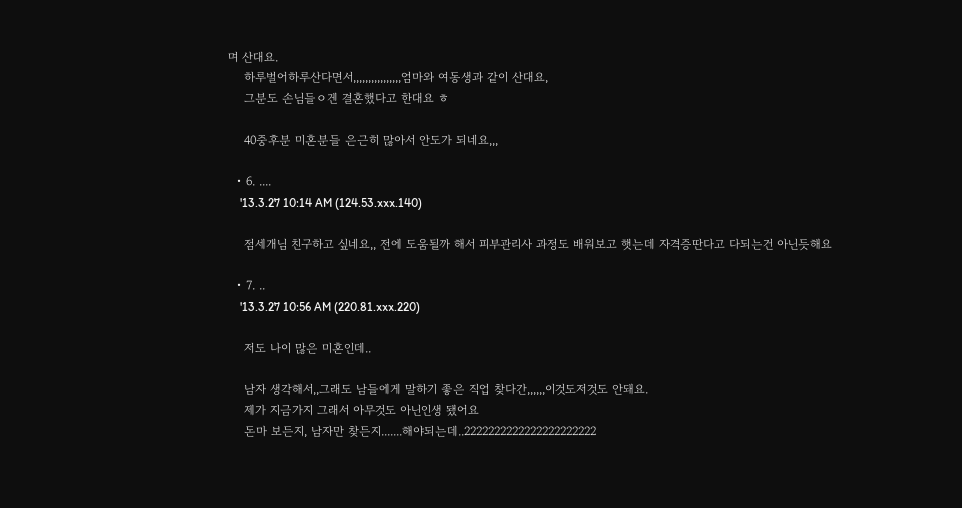며 산대요.
    하루벌어하루산다면서,,,,,,,,,,,,,,,,엄마와 여동생과 같이 산대요,
    그분도 손님들ㅇ겐 결혼했다고 한대요 ㅎ

    40중후분 미혼분들 은근히 많아서 안도가 되네요,,,

  • 6. ....
    '13.3.27 10:14 AM (124.53.xxx.140)

    점세개님 친구하고 싶네요,, 전에 도움될까 해서 피부관리사 과정도 배워보고 햇는데 자격증딴다고 다되는건 아닌듯해요

  • 7. ..
    '13.3.27 10:56 AM (220.81.xxx.220)

    저도 나이 많은 미혼인데..

    남자 생각해서,,그래도 남들에게 말하기 좋은 직업 찾다간,,,,,,이것도저것도 안돼요.
    제가 지금가지 그래서 아무것도 아닌인생 됐어요
    돈마 보든지, 남자만 찾든지.......해야되는데..2222222222222222222222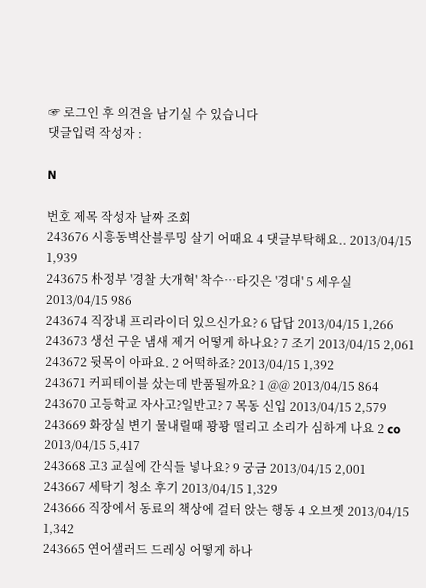☞ 로그인 후 의견을 남기실 수 있습니다
댓글입력 작성자 :

N

번호 제목 작성자 날짜 조회
243676 시흥동벽산블루밍 살기 어때요 4 댓글부탁해요.. 2013/04/15 1,939
243675 朴정부 '경찰 大개혁' 착수…타깃은 '경대' 5 세우실 2013/04/15 986
243674 직장내 프리라이더 있으신가요? 6 답답 2013/04/15 1,266
243673 생선 구운 냄새 제거 어떻게 하나요? 7 조기 2013/04/15 2,061
243672 뒷목이 아파요. 2 어떡하죠? 2013/04/15 1,392
243671 커피테이블 샀는데 반품될까요? 1 @@ 2013/04/15 864
243670 고등학교 자사고?일반고? 7 목동 신입 2013/04/15 2,579
243669 화장실 변기 물내릴때 꽝꽝 떨리고 소리가 심하게 나요 2 co 2013/04/15 5,417
243668 고3 교실에 간식들 넣나요? 9 궁금 2013/04/15 2,001
243667 세탁기 청소 후기 2013/04/15 1,329
243666 직장에서 동료의 책상에 걸터 앉는 행동 4 오브젯 2013/04/15 1,342
243665 연어샐러드 드레싱 어떻게 하나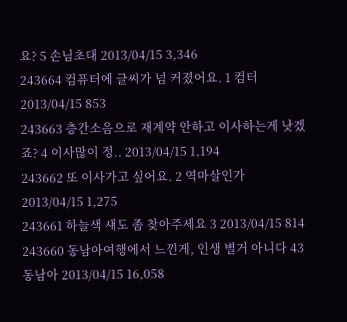요? 5 손님초대 2013/04/15 3,346
243664 컴퓨터에 글씨가 넘 커졌어요. 1 컴터 2013/04/15 853
243663 층간소음으로 재계약 안하고 이사하는게 낫겠죠? 4 이사많이 정.. 2013/04/15 1,194
243662 또 이사가고 싶어요. 2 역마살인가 2013/04/15 1,275
243661 하늘색 섀도 좀 찾아주세요 3 2013/04/15 814
243660 동남아여행에서 느낀게, 인생 별거 아니다 43 동남아 2013/04/15 16,058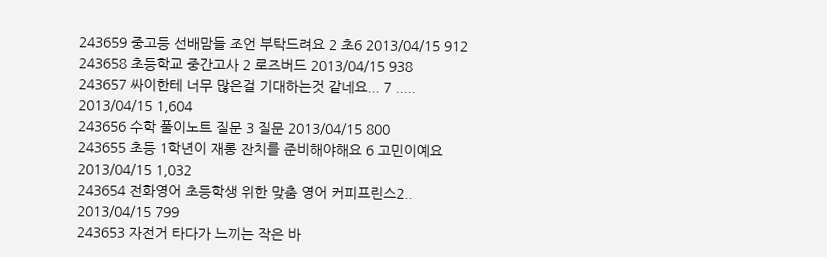243659 중고등 선배맘들 조언 부탁드려요 2 초6 2013/04/15 912
243658 초등학교 중간고사 2 로즈버드 2013/04/15 938
243657 싸이한테 너무 많은걸 기대하는것 같네요... 7 ..... 2013/04/15 1,604
243656 수학 풀이노트 질문 3 질문 2013/04/15 800
243655 초등 1학년이 재롱 잔치를 준비해야해요 6 고민이예요 2013/04/15 1,032
243654 전화영어 초등학생 위한 맞춤 영어 커피프린스2.. 2013/04/15 799
243653 자전거 타다가 느끼는 작은 바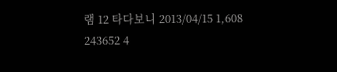램 12 타다보니 2013/04/15 1,608
243652 4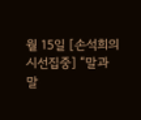월 15일 [손석희의 시선집중] “말과 말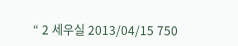“ 2 세우실 2013/04/15 750